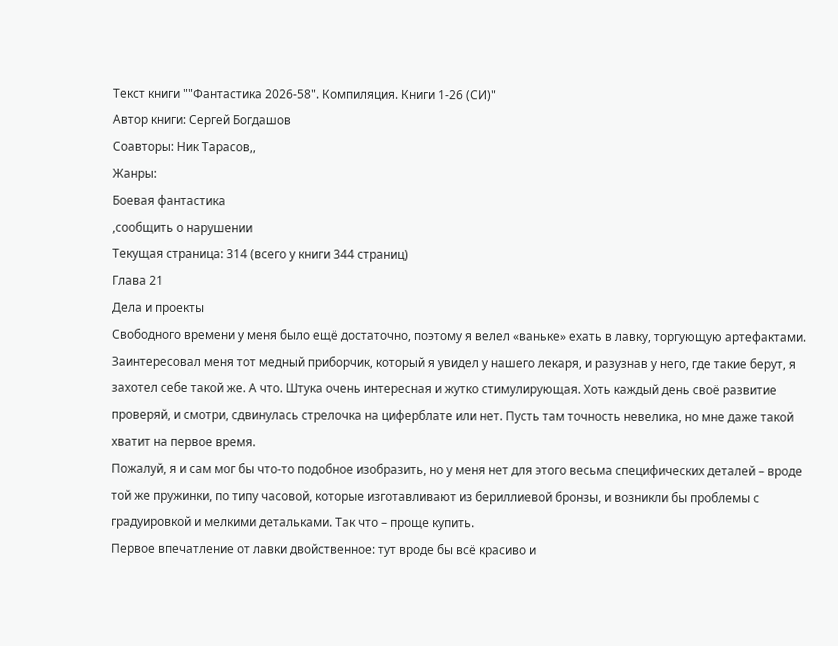Текст книги ""Фантастика 2026-58". Компиляция. Книги 1-26 (СИ)"
Автор книги: Сергей Богдашов
Соавторы: Ник Тарасов,,
Жанры:
Боевая фантастика
,сообщить о нарушении
Текущая страница: 314 (всего у книги 344 страниц)
Глава 21
Дела и проекты
Свободного времени у меня было ещё достаточно, поэтому я велел «ваньке» ехать в лавку, торгующую артефактами. Заинтересовал меня тот медный приборчик, который я увидел у нашего лекаря, и разузнав у него, где такие берут, я захотел себе такой же. А что. Штука очень интересная и жутко стимулирующая. Хоть каждый день своё развитие проверяй, и смотри, сдвинулась стрелочка на циферблате или нет. Пусть там точность невелика, но мне даже такой хватит на первое время.
Пожалуй, я и сам мог бы что-то подобное изобразить, но у меня нет для этого весьма специфических деталей – вроде той же пружинки, по типу часовой, которые изготавливают из бериллиевой бронзы, и возникли бы проблемы с градуировкой и мелкими детальками. Так что – проще купить.
Первое впечатление от лавки двойственное: тут вроде бы всё красиво и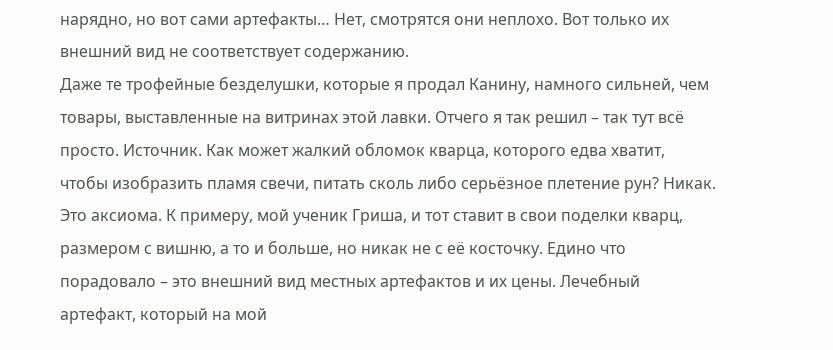нарядно, но вот сами артефакты… Нет, смотрятся они неплохо. Вот только их внешний вид не соответствует содержанию.
Даже те трофейные безделушки, которые я продал Канину, намного сильней, чем товары, выставленные на витринах этой лавки. Отчего я так решил – так тут всё просто. Источник. Как может жалкий обломок кварца, которого едва хватит, чтобы изобразить пламя свечи, питать сколь либо серьёзное плетение рун? Никак. Это аксиома. К примеру, мой ученик Гриша, и тот ставит в свои поделки кварц, размером с вишню, а то и больше, но никак не с её косточку. Едино что порадовало – это внешний вид местных артефактов и их цены. Лечебный артефакт, который на мой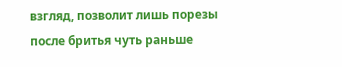взгляд, позволит лишь порезы после бритья чуть раньше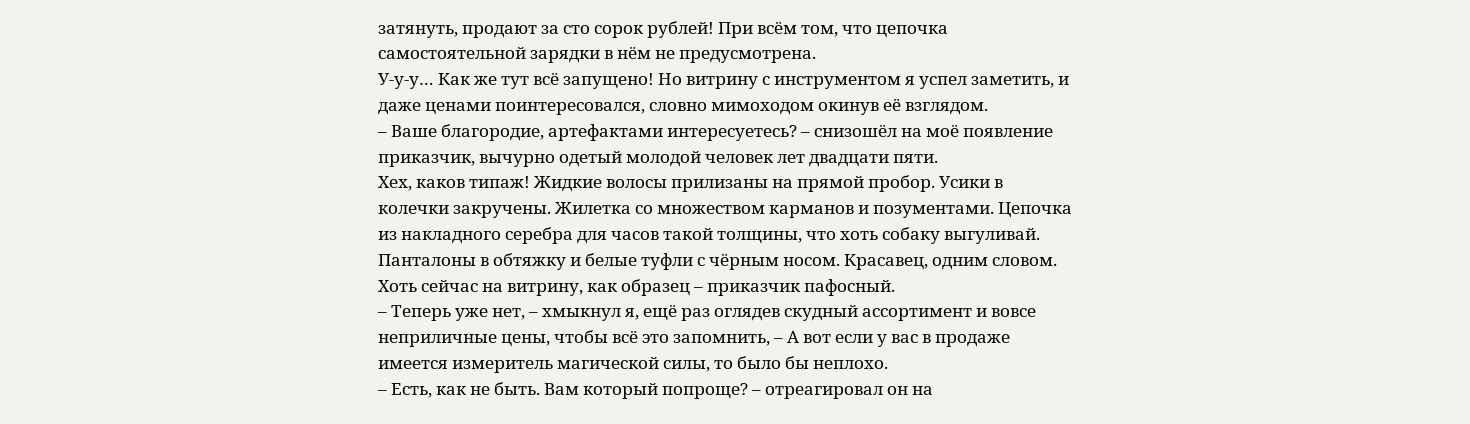затянуть, продают за сто сорок рублей! При всём том, что цепочка самостоятельной зарядки в нём не предусмотрена.
У-у-у… Как же тут всё запущено! Но витрину с инструментом я успел заметить, и даже ценами поинтересовался, словно мимоходом окинув её взглядом.
– Ваше благородие, артефактами интересуетесь? – снизошёл на моё появление приказчик, вычурно одетый молодой человек лет двадцати пяти.
Хех, каков типаж! Жидкие волосы прилизаны на прямой пробор. Усики в колечки закручены. Жилетка со множеством карманов и позументами. Цепочка из накладного серебра для часов такой толщины, что хоть собаку выгуливай. Панталоны в обтяжку и белые туфли с чёрным носом. Красавец, одним словом. Хоть сейчас на витрину, как образец – приказчик пафосный.
– Теперь уже нет, – хмыкнул я, ещё раз оглядев скудный ассортимент и вовсе неприличные цены, чтобы всё это запомнить, – А вот если у вас в продаже имеется измеритель магической силы, то было бы неплохо.
– Есть, как не быть. Вам который попроще? – отреагировал он на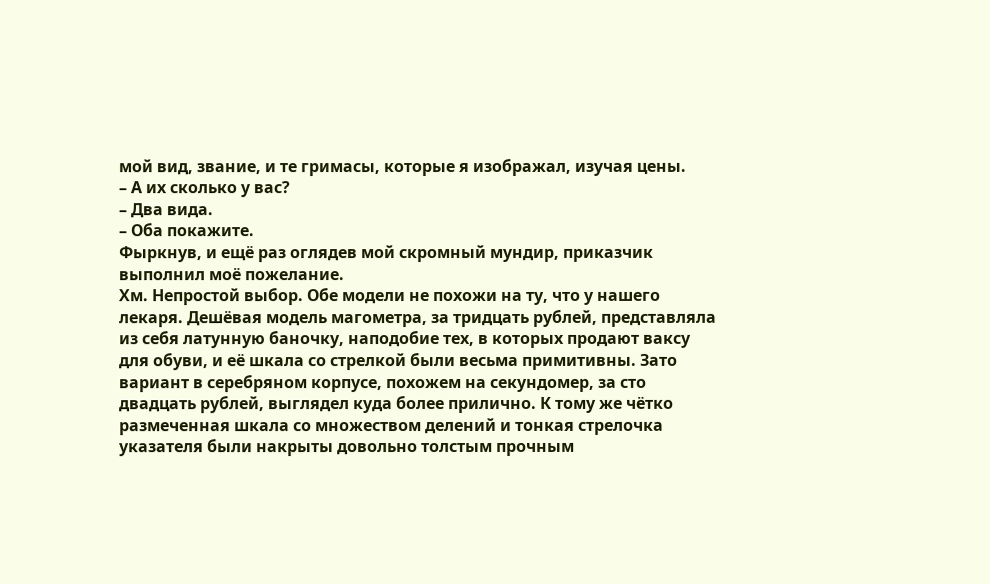мой вид, звание, и те гримасы, которые я изображал, изучая цены.
– А их сколько у вас?
– Два вида.
– Оба покажите.
Фыркнув, и ещё раз оглядев мой скромный мундир, приказчик выполнил моё пожелание.
Хм. Непростой выбор. Обе модели не похожи на ту, что у нашего лекаря. Дешёвая модель магометра, за тридцать рублей, представляла из себя латунную баночку, наподобие тех, в которых продают ваксу для обуви, и её шкала со стрелкой были весьма примитивны. Зато вариант в серебряном корпусе, похожем на секундомер, за сто двадцать рублей, выглядел куда более прилично. К тому же чётко размеченная шкала со множеством делений и тонкая стрелочка указателя были накрыты довольно толстым прочным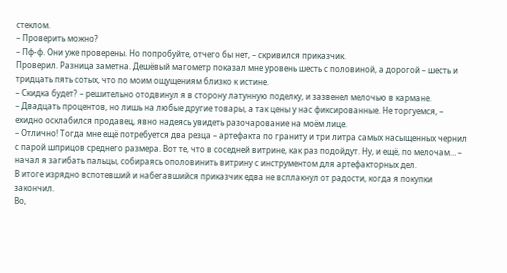стеклом.
– Проверить можно?
– Пф-ф. Они уже проверены. Но попробуйте, отчего бы нет, – скривился приказчик.
Проверил. Разница заметна. Дешёвый магометр показал мне уровень шесть с половиной, а дорогой – шесть и тридцать пять сотых, что по моим ощущениям близко к истине.
– Скидка будет? – решительно отодвинул я в сторону латунную поделку, и зазвенел мелочью в кармане.
– Двадцать процентов, но лишь на любые другие товары, а так цены у нас фиксированные. Не торгуемся, – ехидно осклабился продавец, явно надеясь увидеть разочарование на моём лице.
– Отлично! Тогда мне ещё потребуется два резца – артефакта по граниту и три литра самых насыщенных чернил с парой шприцов среднего размера. Вот те, что в соседней витрине, как раз подойдут. Ну, и ещё, по мелочам… – начал я загибать пальцы, собираясь ополовинить витрину с инструментом для артефакторных дел.
В итоге изрядно вспотевший и набегавшийся приказчик едва не всплакнул от радости, когда я покупки закончил.
Во,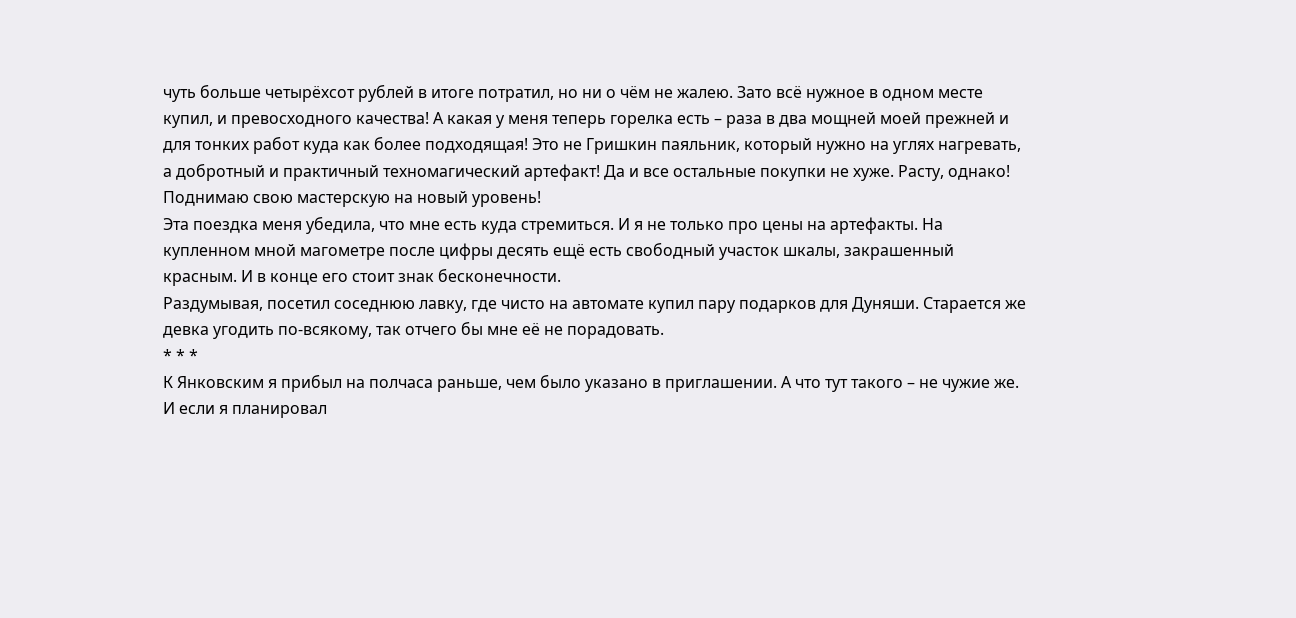чуть больше четырёхсот рублей в итоге потратил, но ни о чём не жалею. Зато всё нужное в одном месте купил, и превосходного качества! А какая у меня теперь горелка есть – раза в два мощней моей прежней и для тонких работ куда как более подходящая! Это не Гришкин паяльник, который нужно на углях нагревать, а добротный и практичный техномагический артефакт! Да и все остальные покупки не хуже. Расту, однако! Поднимаю свою мастерскую на новый уровень!
Эта поездка меня убедила, что мне есть куда стремиться. И я не только про цены на артефакты. На купленном мной магометре после цифры десять ещё есть свободный участок шкалы, закрашенный красным. И в конце его стоит знак бесконечности.
Раздумывая, посетил соседнюю лавку, где чисто на автомате купил пару подарков для Дуняши. Старается же девка угодить по-всякому, так отчего бы мне её не порадовать.
* * *
К Янковским я прибыл на полчаса раньше, чем было указано в приглашении. А что тут такого – не чужие же. И если я планировал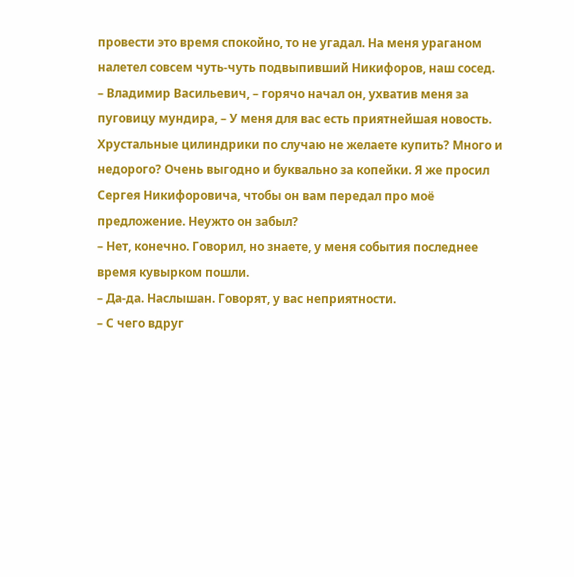провести это время спокойно, то не угадал. На меня ураганом налетел совсем чуть-чуть подвыпивший Никифоров, наш сосед.
– Владимир Васильевич, – горячо начал он, ухватив меня за пуговицу мундира, – У меня для вас есть приятнейшая новость. Хрустальные цилиндрики по случаю не желаете купить? Много и недорого? Очень выгодно и буквально за копейки. Я же просил Сергея Никифоровича, чтобы он вам передал про моё предложение. Неужто он забыл?
– Нет, конечно. Говорил, но знаете, у меня события последнее время кувырком пошли.
– Да-да. Наслышан. Говорят, у вас неприятности.
– С чего вдруг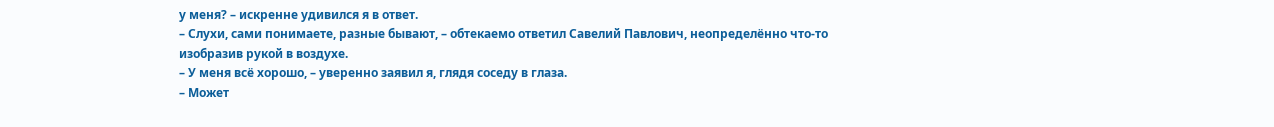у меня? – искренне удивился я в ответ.
– Слухи, сами понимаете, разные бывают, – обтекаемо ответил Савелий Павлович, неопределённо что-то изобразив рукой в воздухе.
– У меня всё хорошо, – уверенно заявил я, глядя соседу в глаза.
– Может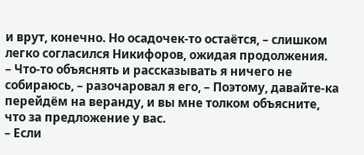и врут, конечно. Но осадочек-то остаётся, – слишком легко согласился Никифоров, ожидая продолжения.
– Что-то объяснять и рассказывать я ничего не собираюсь, – разочаровал я его, – Поэтому, давайте-ка перейдём на веранду, и вы мне толком объясните, что за предложение у вас.
– Если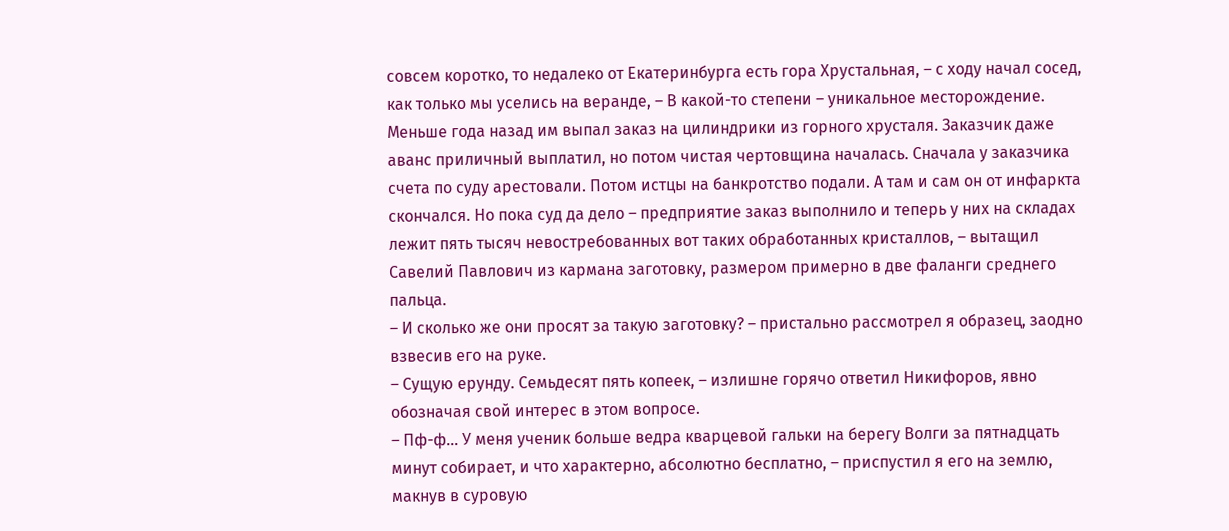совсем коротко, то недалеко от Екатеринбурга есть гора Хрустальная, – с ходу начал сосед, как только мы уселись на веранде, – В какой-то степени – уникальное месторождение. Меньше года назад им выпал заказ на цилиндрики из горного хрусталя. Заказчик даже аванс приличный выплатил, но потом чистая чертовщина началась. Сначала у заказчика счета по суду арестовали. Потом истцы на банкротство подали. А там и сам он от инфаркта скончался. Но пока суд да дело – предприятие заказ выполнило и теперь у них на складах лежит пять тысяч невостребованных вот таких обработанных кристаллов, – вытащил Савелий Павлович из кармана заготовку, размером примерно в две фаланги среднего пальца.
– И сколько же они просят за такую заготовку? – пристально рассмотрел я образец, заодно взвесив его на руке.
– Сущую ерунду. Семьдесят пять копеек, – излишне горячо ответил Никифоров, явно обозначая свой интерес в этом вопросе.
– Пф-ф… У меня ученик больше ведра кварцевой гальки на берегу Волги за пятнадцать минут собирает, и что характерно, абсолютно бесплатно, – приспустил я его на землю, макнув в суровую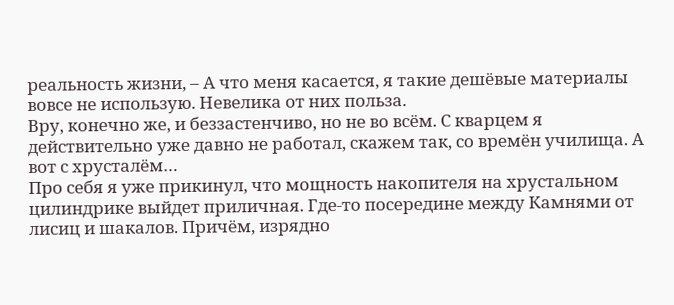реальность жизни, – А что меня касается, я такие дешёвые материалы вовсе не использую. Невелика от них польза.
Вру, конечно же, и беззастенчиво, но не во всём. С кварцем я действительно уже давно не работал, скажем так, со времён училища. А вот с хрусталём…
Про себя я уже прикинул, что мощность накопителя на хрустальном цилиндрике выйдет приличная. Где-то посередине между Камнями от лисиц и шакалов. Причём, изрядно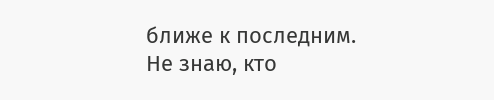ближе к последним.
Не знаю, кто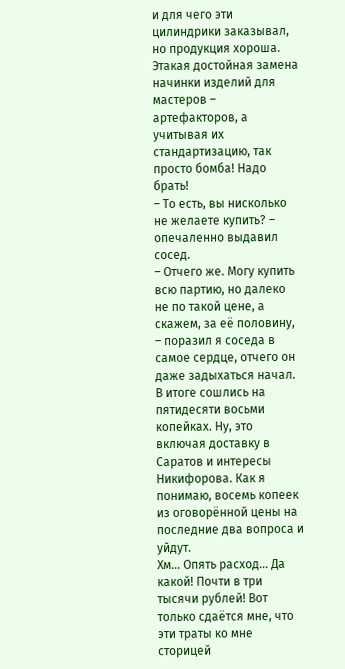и для чего эти цилиндрики заказывал, но продукция хороша. Этакая достойная замена начинки изделий для мастеров – артефакторов, а учитывая их стандартизацию, так просто бомба! Надо брать!
– То есть, вы нисколько не желаете купить? – опечаленно выдавил сосед.
– Отчего же. Могу купить всю партию, но далеко не по такой цене, а скажем, за её половину, – поразил я соседа в самое сердце, отчего он даже задыхаться начал.
В итоге сошлись на пятидесяти восьми копейках. Ну, это включая доставку в Саратов и интересы Никифорова. Как я понимаю, восемь копеек из оговорённой цены на последние два вопроса и уйдут.
Хм… Опять расход… Да какой! Почти в три тысячи рублей! Вот только сдаётся мне, что эти траты ко мне сторицей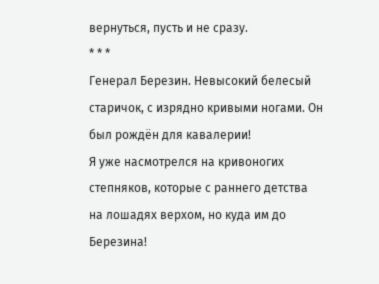вернуться, пусть и не сразу.
* * *
Генерал Березин. Невысокий белесый старичок, с изрядно кривыми ногами. Он был рождён для кавалерии!
Я уже насмотрелся на кривоногих степняков, которые с раннего детства на лошадях верхом, но куда им до Березина!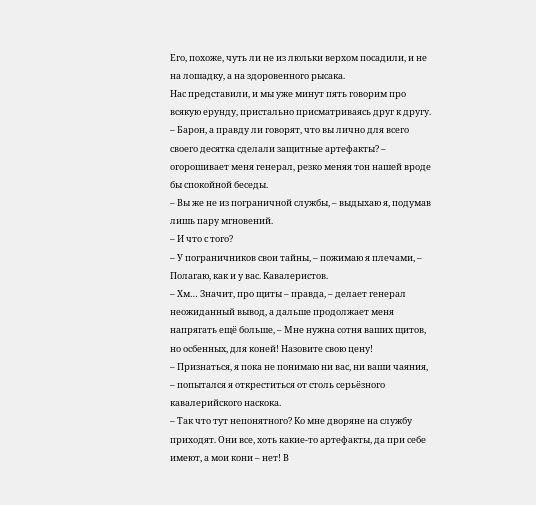Его, похоже, чуть ли не из люльки верхом посадили, и не на лошадку, а на здоровенного рысака.
Нас представили, и мы уже минут пять говорим про всякую ерунду, пристально присматриваясь друг к другу.
– Барон, а правду ли говорят, что вы лично для всего своего десятка сделали защитные артефакты? – огорошивает меня генерал, резко меняя тон нашей вроде бы спокойной беседы.
– Вы же не из пограничной службы, – выдыхаю я, подумав лишь пару мгновений.
– И что с того?
– У пограничников свои тайны, – пожимаю я плечами, – Полагаю, как и у вас. Кавалеристов.
– Хм… Значит, про щиты – правда, – делает генерал неожиданный вывод, а дальше продолжает меня напрягать ещё больше, – Мне нужна сотня ваших щитов, но осбенных, для коней! Назовите свою цену!
– Признаться, я пока не понимаю ни вас, ни ваши чаяния, – попытался я откреститься от столь серьёзного кавалерийского наскока.
– Так что тут непонятного? Ко мне дворяне на службу приходят. Они все, хоть какие-то артефакты, да при себе имеют, а мои кони – нет! В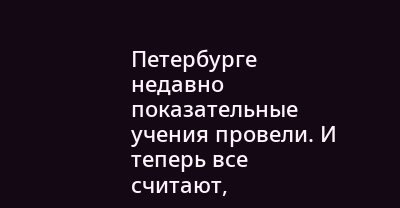Петербурге недавно показательные учения провели. И теперь все считают,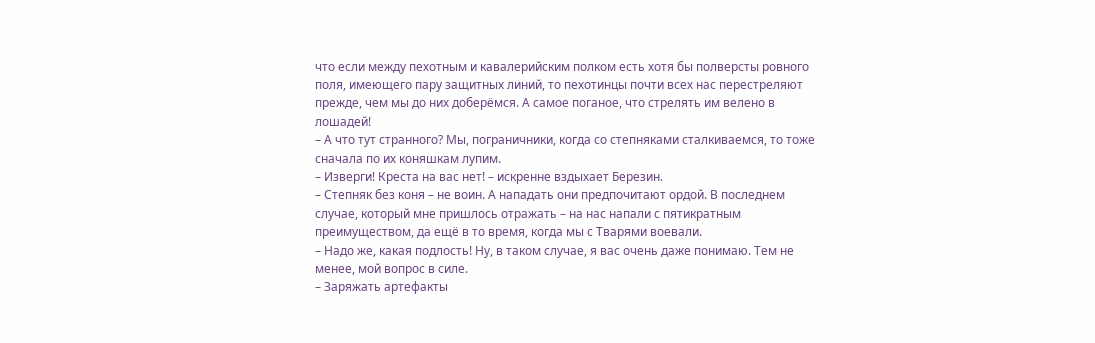что если между пехотным и кавалерийским полком есть хотя бы полверсты ровного поля, имеющего пару защитных линий, то пехотинцы почти всех нас перестреляют прежде, чем мы до них доберёмся. А самое поганое, что стрелять им велено в лошадей!
– А что тут странного? Мы, пограничники, когда со степняками сталкиваемся, то тоже сначала по их коняшкам лупим.
– Изверги! Креста на вас нет! – искренне вздыхает Березин.
– Степняк без коня – не воин. А нападать они предпочитают ордой. В последнем случае, который мне пришлось отражать – на нас напали с пятикратным преимуществом, да ещё в то время, когда мы с Тварями воевали.
– Надо же, какая подлость! Ну, в таком случае, я вас очень даже понимаю. Тем не менее, мой вопрос в силе.
– Заряжать артефакты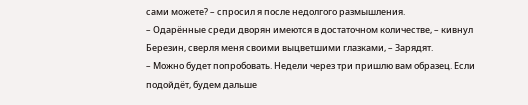сами можете? – спросил я после недолгого размышления.
– Одарённые среди дворян имеются в достаточном количестве, – кивнул Березин, сверля меня своими выцветшими глазками, – Зарядят.
– Можно будет попробовать. Недели через три пришлю вам образец. Если подойдёт, будем дальше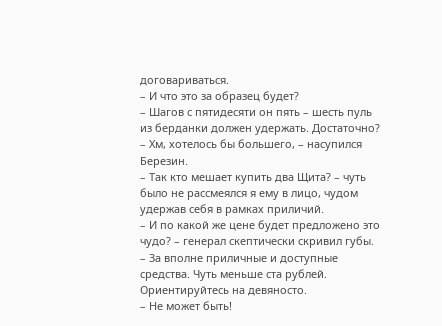договариваться.
– И что это за образец будет?
– Шагов с пятидесяти он пять – шесть пуль из берданки должен удержать. Достаточно?
– Хм, хотелось бы большего, – насупился Березин.
– Так кто мешает купить два Щита? – чуть было не рассмеялся я ему в лицо, чудом удержав себя в рамках приличий.
– И по какой же цене будет предложено это чудо? – генерал скептически скривил губы.
– За вполне приличные и доступные средства. Чуть меньше ста рублей. Ориентируйтесь на девяносто.
– Не может быть!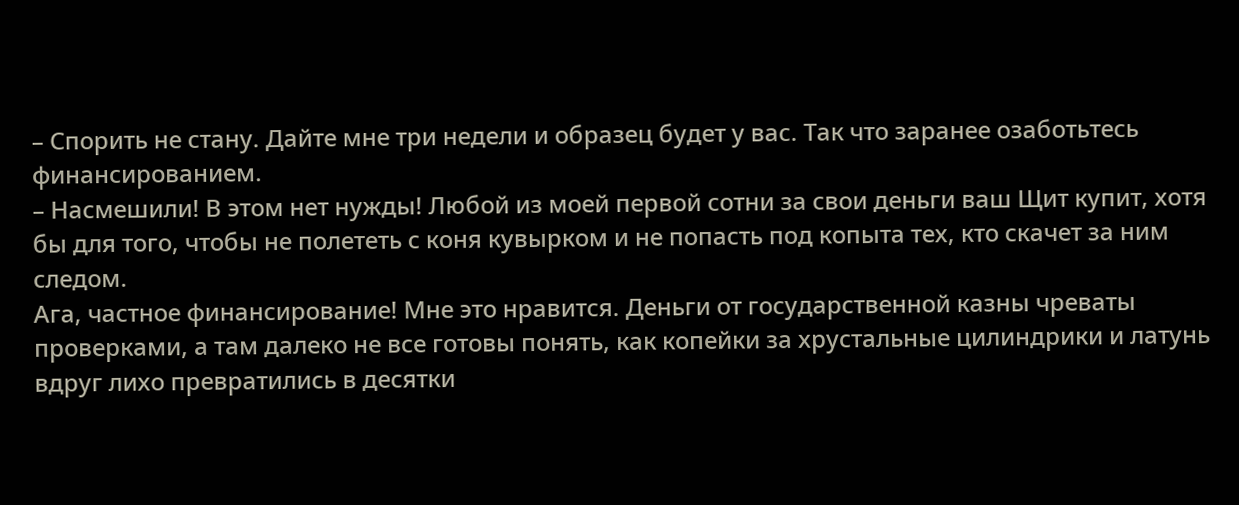– Спорить не стану. Дайте мне три недели и образец будет у вас. Так что заранее озаботьтесь финансированием.
– Насмешили! В этом нет нужды! Любой из моей первой сотни за свои деньги ваш Щит купит, хотя бы для того, чтобы не полететь с коня кувырком и не попасть под копыта тех, кто скачет за ним следом.
Ага, частное финансирование! Мне это нравится. Деньги от государственной казны чреваты проверками, а там далеко не все готовы понять, как копейки за хрустальные цилиндрики и латунь вдруг лихо превратились в десятки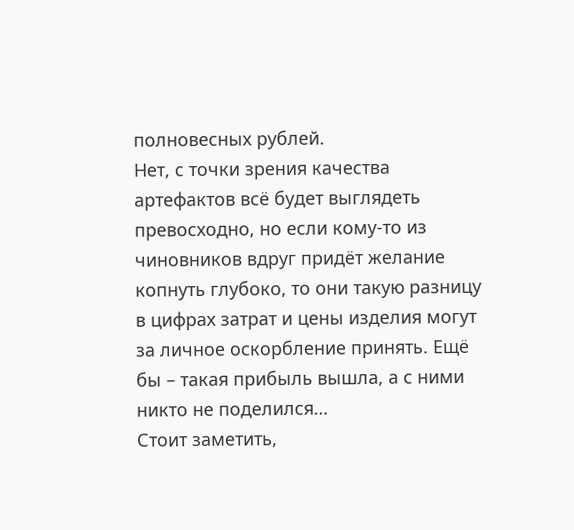полновесных рублей.
Нет, с точки зрения качества артефактов всё будет выглядеть превосходно, но если кому-то из чиновников вдруг придёт желание копнуть глубоко, то они такую разницу в цифрах затрат и цены изделия могут за личное оскорбление принять. Ещё бы – такая прибыль вышла, а с ними никто не поделился…
Стоит заметить,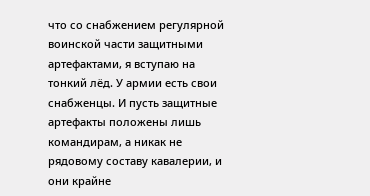что со снабжением регулярной воинской части защитными артефактами, я вступаю на тонкий лёд. У армии есть свои снабженцы. И пусть защитные артефакты положены лишь командирам, а никак не рядовому составу кавалерии, и они крайне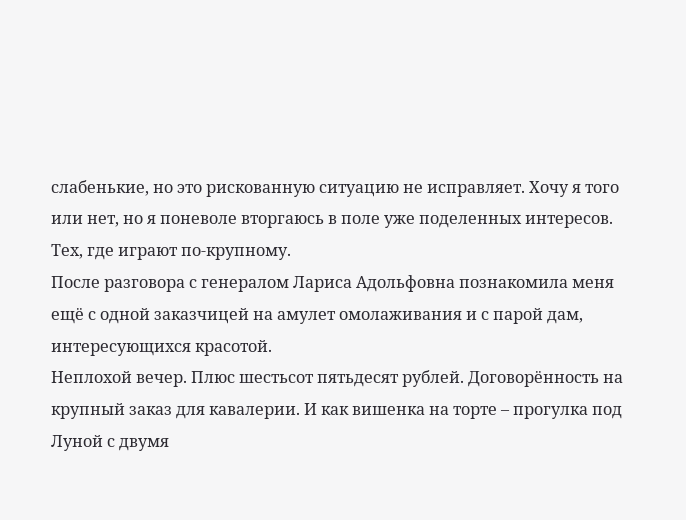слабенькие, но это рискованную ситуацию не исправляет. Хочу я того или нет, но я поневоле вторгаюсь в поле уже поделенных интересов. Тех, где играют по-крупному.
После разговора с генералом Лариса Адольфовна познакомила меня ещё с одной заказчицей на амулет омолаживания и с парой дам, интересующихся красотой.
Неплохой вечер. Плюс шестьсот пятьдесят рублей. Договорённость на крупный заказ для кавалерии. И как вишенка на торте – прогулка под Луной с двумя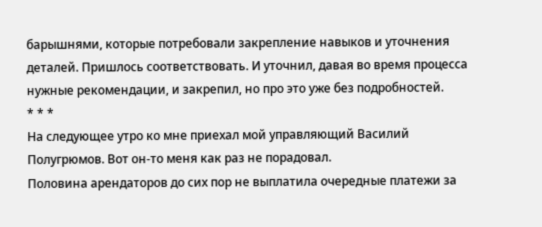барышнями, которые потребовали закрепление навыков и уточнения деталей. Пришлось соответствовать. И уточнил, давая во время процесса нужные рекомендации, и закрепил, но про это уже без подробностей.
* * *
На следующее утро ко мне приехал мой управляющий Василий Полугрюмов. Вот он-то меня как раз не порадовал.
Половина арендаторов до сих пор не выплатила очередные платежи за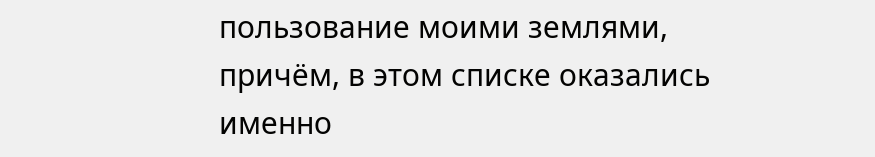пользование моими землями, причём, в этом списке оказались именно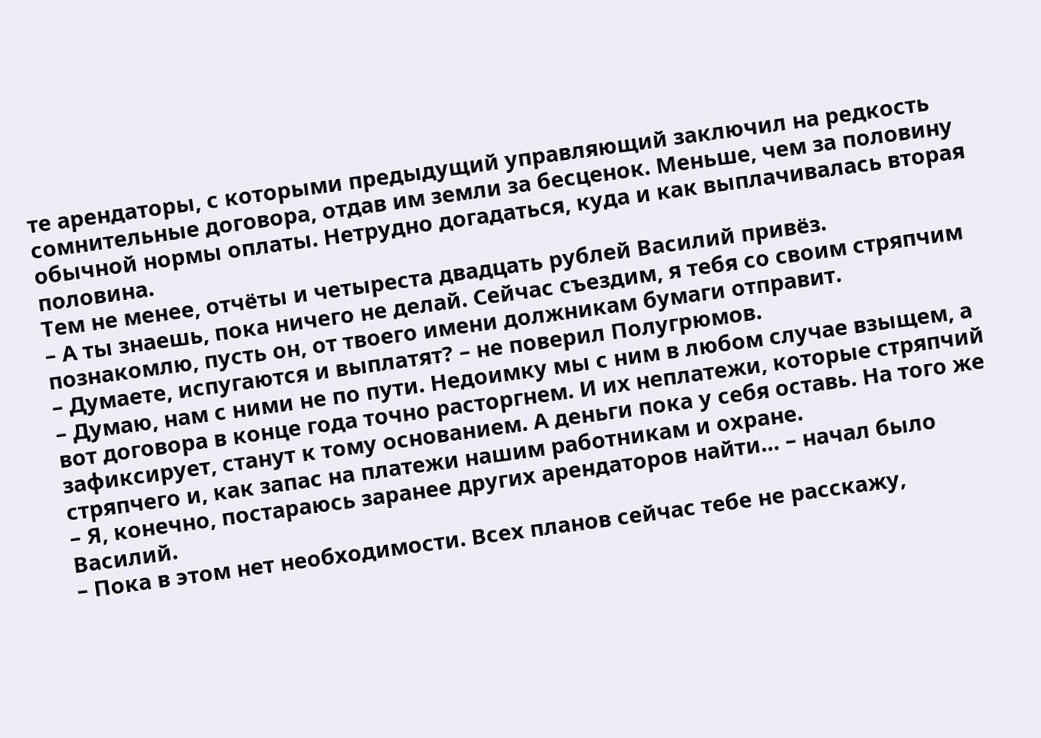те арендаторы, с которыми предыдущий управляющий заключил на редкость сомнительные договора, отдав им земли за бесценок. Меньше, чем за половину обычной нормы оплаты. Нетрудно догадаться, куда и как выплачивалась вторая половина.
Тем не менее, отчёты и четыреста двадцать рублей Василий привёз.
– А ты знаешь, пока ничего не делай. Сейчас съездим, я тебя со своим стряпчим познакомлю, пусть он, от твоего имени должникам бумаги отправит.
– Думаете, испугаются и выплатят? – не поверил Полугрюмов.
– Думаю, нам с ними не по пути. Недоимку мы с ним в любом случае взыщем, а вот договора в конце года точно расторгнем. И их неплатежи, которые стряпчий зафиксирует, станут к тому основанием. А деньги пока у себя оставь. На того же стряпчего и, как запас на платежи нашим работникам и охране.
– Я, конечно, постараюсь заранее других арендаторов найти… – начал было Василий.
– Пока в этом нет необходимости. Всех планов сейчас тебе не расскажу,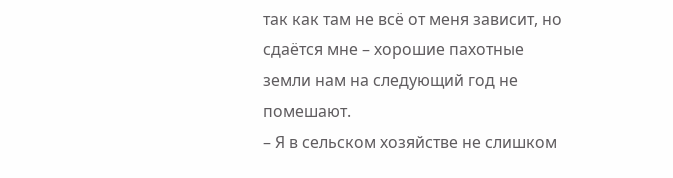так как там не всё от меня зависит, но сдаётся мне – хорошие пахотные земли нам на следующий год не помешают.
– Я в сельском хозяйстве не слишком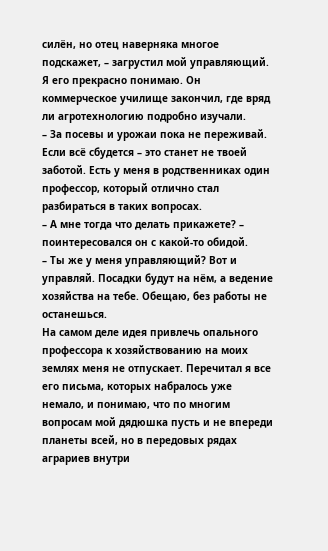силён, но отец наверняка многое подскажет, – загрустил мой управляющий.
Я его прекрасно понимаю. Он коммерческое училище закончил, где вряд ли агротехнологию подробно изучали.
– За посевы и урожаи пока не переживай. Если всё сбудется – это станет не твоей заботой. Есть у меня в родственниках один профессор, который отлично стал разбираться в таких вопросах.
– А мне тогда что делать прикажете? – поинтересовался он с какой-то обидой.
– Ты же у меня управляющий? Вот и управляй. Посадки будут на нём, а ведение хозяйства на тебе. Обещаю, без работы не останешься.
На самом деле идея привлечь опального профессора к хозяйствованию на моих землях меня не отпускает. Перечитал я все его письма, которых набралось уже немало, и понимаю, что по многим вопросам мой дядюшка пусть и не впереди планеты всей, но в передовых рядах аграриев внутри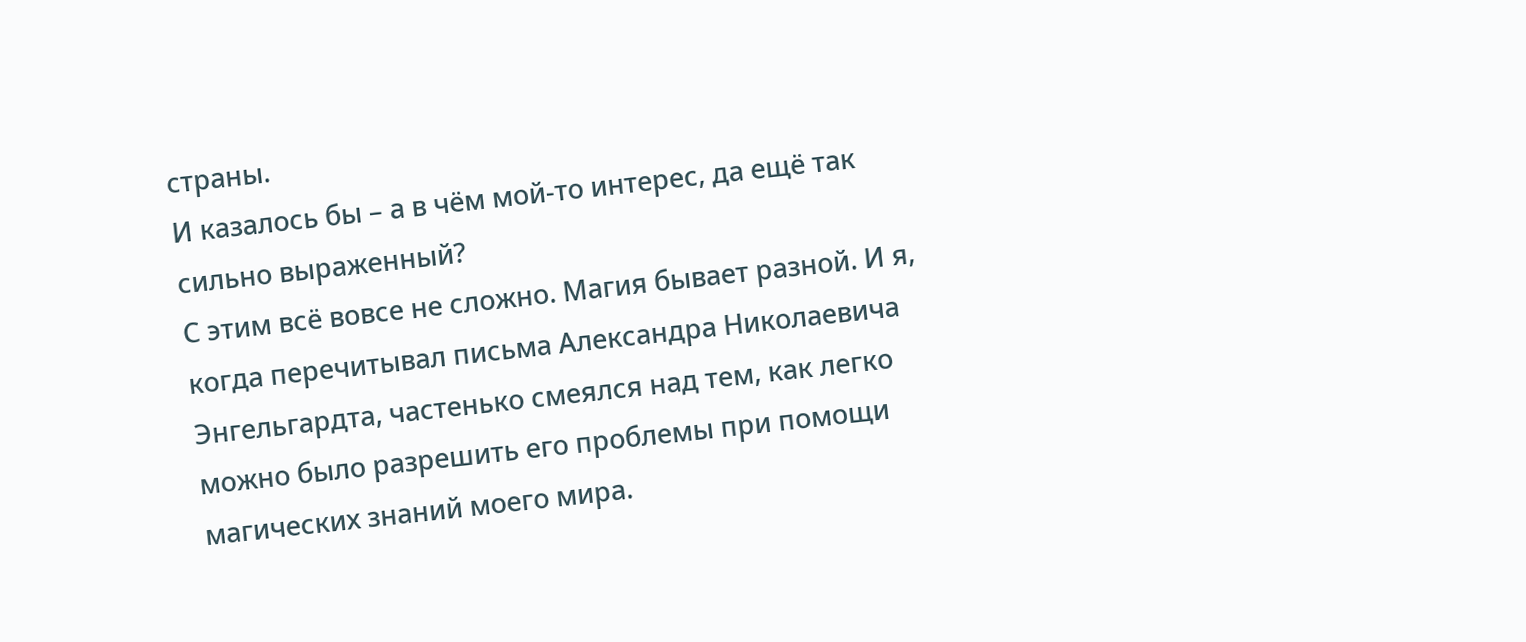страны.
И казалось бы – а в чём мой-то интерес, да ещё так сильно выраженный?
С этим всё вовсе не сложно. Магия бывает разной. И я, когда перечитывал письма Александра Николаевича Энгельгардта, частенько смеялся над тем, как легко можно было разрешить его проблемы при помощи магических знаний моего мира.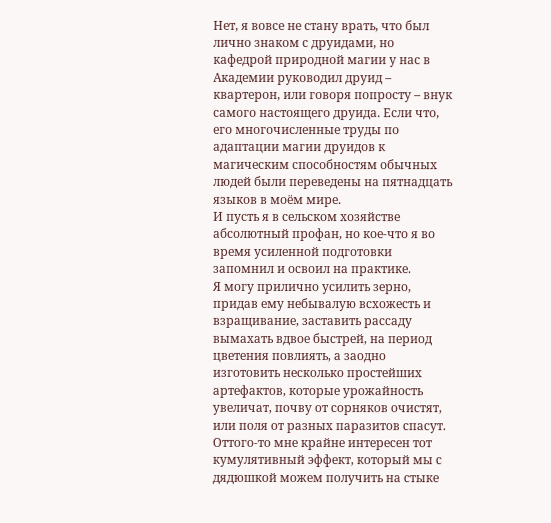Нет, я вовсе не стану врать, что был лично знаком с друидами, но кафедрой природной магии у нас в Академии руководил друид – квартерон, или говоря попросту – внук самого настоящего друида. Если что, его многочисленные труды по адаптации магии друидов к магическим способностям обычных людей были переведены на пятнадцать языков в моём мире.
И пусть я в сельском хозяйстве абсолютный профан, но кое-что я во время усиленной подготовки запомнил и освоил на практике.
Я могу прилично усилить зерно, придав ему небывалую всхожесть и взращивание, заставить рассаду вымахать вдвое быстрей, на период цветения повлиять, а заодно изготовить несколько простейших артефактов, которые урожайность увеличат, почву от сорняков очистят, или поля от разных паразитов спасут.
Оттого-то мне крайне интересен тот кумулятивный эффект, который мы с дядюшкой можем получить на стыке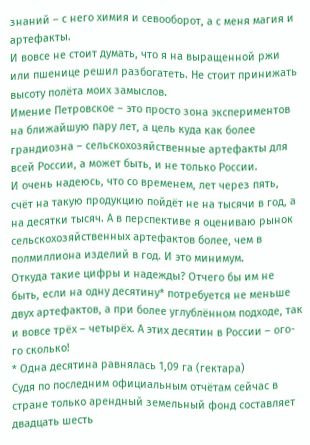знаний – с него химия и севооборот, а с меня магия и артефакты.
И вовсе не стоит думать, что я на выращенной ржи или пшенице решил разбогатеть. Не стоит принижать высоту полёта моих замыслов.
Имение Петровское – это просто зона экспериментов на ближайшую пару лет, а цель куда как более грандиозна – сельскохозяйственные артефакты для всей России, а может быть, и не только России.
И очень надеюсь, что со временем, лет через пять, счёт на такую продукцию пойдёт не на тысячи в год, а на десятки тысяч. А в перспективе я оцениваю рынок сельскохозяйственных артефактов более, чем в полмиллиона изделий в год. И это минимум.
Откуда такие цифры и надежды? Отчего бы им не быть, если на одну десятину* потребуется не меньше двух артефактов, а при более углублённом подходе, так и вовсе трёх – четырёх. А этих десятин в России – ого-го сколько!
* Одна десятина равнялась 1,09 га (гектара)
Судя по последним официальным отчётам сейчас в стране только арендный земельный фонд составляет двадцать шесть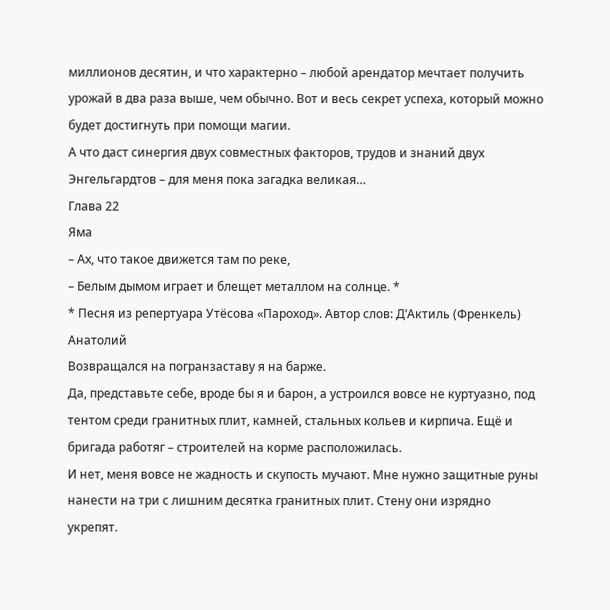миллионов десятин, и что характерно – любой арендатор мечтает получить урожай в два раза выше, чем обычно. Вот и весь секрет успеха, который можно будет достигнуть при помощи магии.
А что даст синергия двух совместных факторов, трудов и знаний двух Энгельгардтов – для меня пока загадка великая…
Глава 22
Яма
– Ах, что такое движется там по реке,
– Белым дымом играет и блещет металлом на солнце. *
* Песня из репертуара Утёсова «Пароход». Автор слов: Д’Актиль (Френкель) Анатолий
Возвращался на погранзаставу я на барже.
Да, представьте себе, вроде бы я и барон, а устроился вовсе не куртуазно, под тентом среди гранитных плит, камней, стальных кольев и кирпича. Ещё и бригада работяг – строителей на корме расположилась.
И нет, меня вовсе не жадность и скупость мучают. Мне нужно защитные руны нанести на три с лишним десятка гранитных плит. Стену они изрядно укрепят.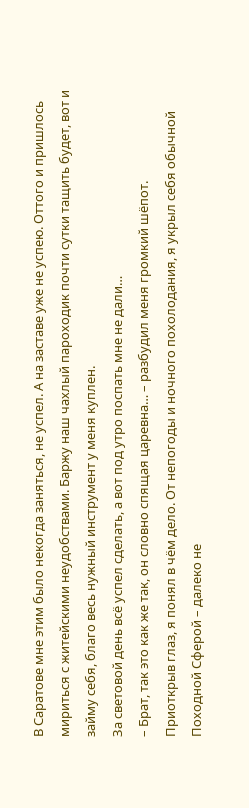В Саратове мне этим было некогда заняться, не успел. А на заставе уже не успею. Оттого и пришлось мириться с житейскими неудобствами. Баржу наш чахлый пароходик почти сутки тащить будет, вот и займу себя, благо весь нужный инструмент у меня куплен.
За световой день всё успел сделать, а вот под утро поспать мне не дали…
– Брат, так это как же так, он словно спящая царевна… – разбудил меня громкий шёпот.
Приоткрыв глаз, я понял в чём дело. От непогоды и ночного похолодания, я укрыл себя обычной Походной Сферой – далеко не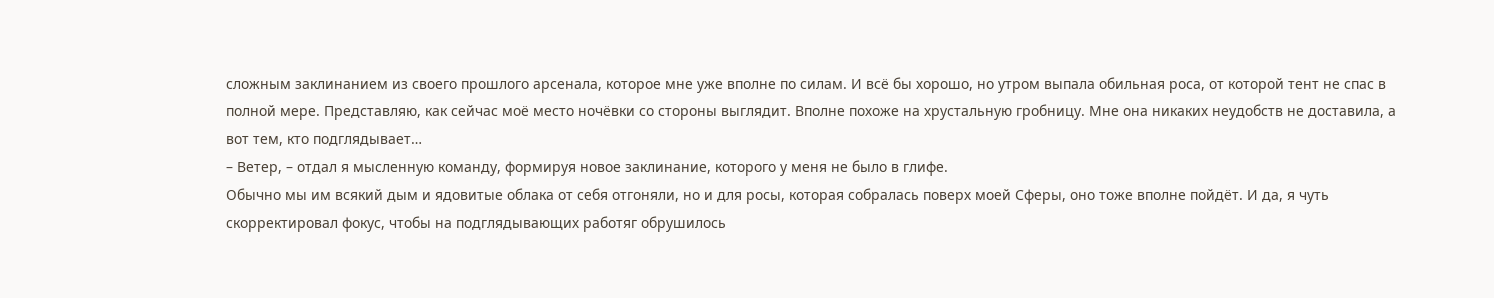сложным заклинанием из своего прошлого арсенала, которое мне уже вполне по силам. И всё бы хорошо, но утром выпала обильная роса, от которой тент не спас в полной мере. Представляю, как сейчас моё место ночёвки со стороны выглядит. Вполне похоже на хрустальную гробницу. Мне она никаких неудобств не доставила, а вот тем, кто подглядывает…
– Ветер, – отдал я мысленную команду, формируя новое заклинание, которого у меня не было в глифе.
Обычно мы им всякий дым и ядовитые облака от себя отгоняли, но и для росы, которая собралась поверх моей Сферы, оно тоже вполне пойдёт. И да, я чуть скорректировал фокус, чтобы на подглядывающих работяг обрушилось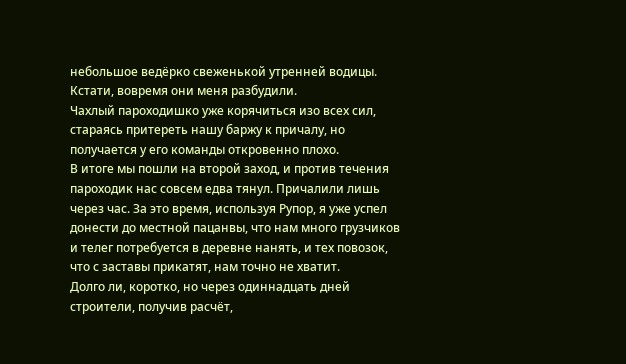небольшое ведёрко свеженькой утренней водицы.
Кстати, вовремя они меня разбудили.
Чахлый пароходишко уже корячиться изо всех сил, стараясь притереть нашу баржу к причалу, но получается у его команды откровенно плохо.
В итоге мы пошли на второй заход, и против течения пароходик нас совсем едва тянул. Причалили лишь через час. За это время, используя Рупор, я уже успел донести до местной пацанвы, что нам много грузчиков и телег потребуется в деревне нанять, и тех повозок, что с заставы прикатят, нам точно не хватит.
Долго ли, коротко, но через одиннадцать дней строители, получив расчёт,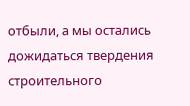отбыли, а мы остались дожидаться твердения строительного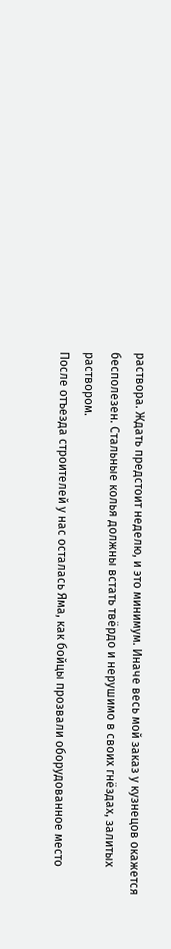раствора. Ждать предстоит неделю, и это минимум. Иначе весь мой заказ у кузнецов окажется бесполезен. Стальные колья должны встать твёрдо и нерушимо в своих гнёздах, залитых раствором.
После отъезда строителей у нас осталась Яма, как бойцы прозвали оборудованное место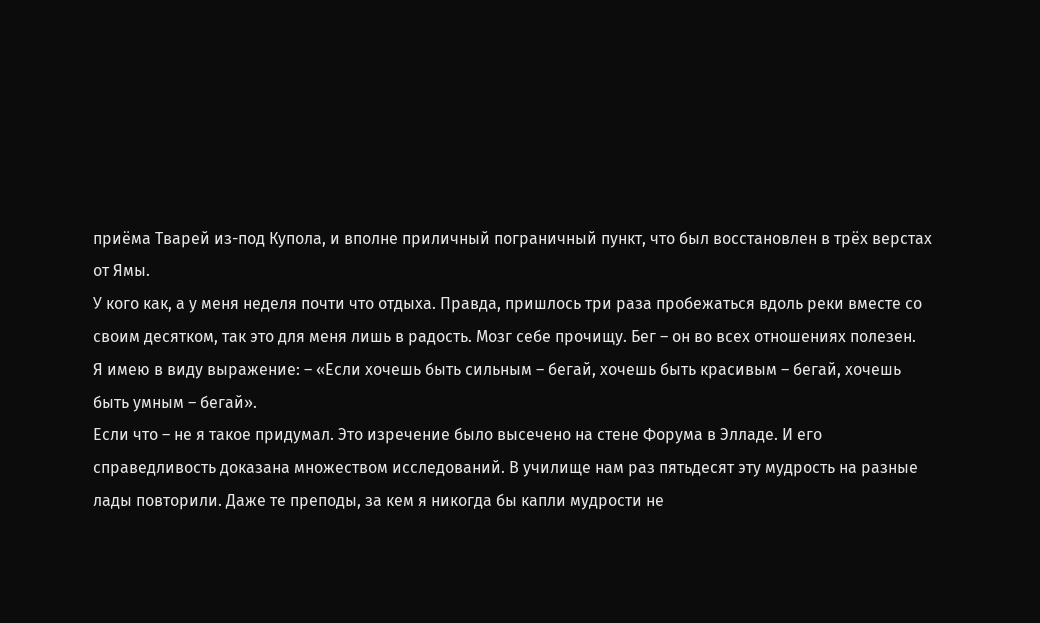приёма Тварей из-под Купола, и вполне приличный пограничный пункт, что был восстановлен в трёх верстах от Ямы.
У кого как, а у меня неделя почти что отдыха. Правда, пришлось три раза пробежаться вдоль реки вместе со своим десятком, так это для меня лишь в радость. Мозг себе прочищу. Бег – он во всех отношениях полезен.
Я имею в виду выражение: – «Если хочешь быть сильным – бегай, хочешь быть красивым – бегай, хочешь быть умным – бегай».
Если что – не я такое придумал. Это изречение было высечено на стене Форума в Элладе. И его справедливость доказана множеством исследований. В училище нам раз пятьдесят эту мудрость на разные лады повторили. Даже те преподы, за кем я никогда бы капли мудрости не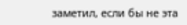заметил, если бы не эта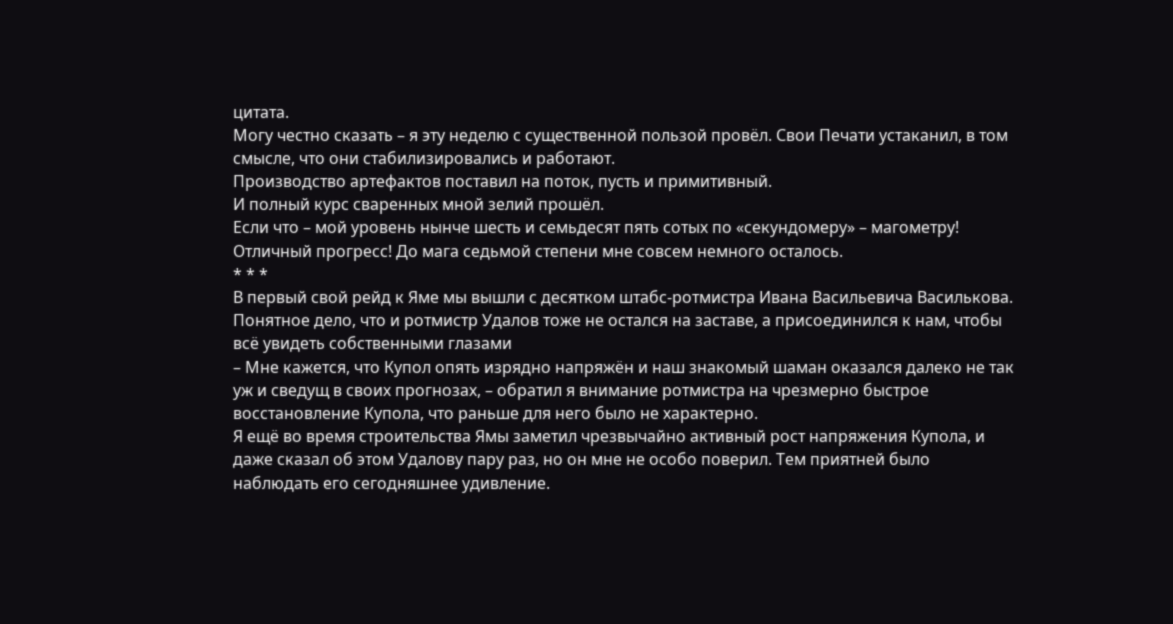цитата.
Могу честно сказать – я эту неделю с существенной пользой провёл. Свои Печати устаканил, в том смысле, что они стабилизировались и работают.
Производство артефактов поставил на поток, пусть и примитивный.
И полный курс сваренных мной зелий прошёл.
Если что – мой уровень нынче шесть и семьдесят пять сотых по «секундомеру» – магометру! Отличный прогресс! До мага седьмой степени мне совсем немного осталось.
* * *
В первый свой рейд к Яме мы вышли с десятком штабс-ротмистра Ивана Васильевича Василькова. Понятное дело, что и ротмистр Удалов тоже не остался на заставе, а присоединился к нам, чтобы всё увидеть собственными глазами
– Мне кажется, что Купол опять изрядно напряжён и наш знакомый шаман оказался далеко не так уж и сведущ в своих прогнозах, – обратил я внимание ротмистра на чрезмерно быстрое восстановление Купола, что раньше для него было не характерно.
Я ещё во время строительства Ямы заметил чрезвычайно активный рост напряжения Купола, и даже сказал об этом Удалову пару раз, но он мне не особо поверил. Тем приятней было наблюдать его сегодняшнее удивление.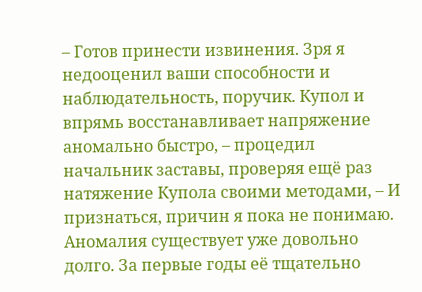– Готов принести извинения. Зря я недооценил ваши способности и наблюдательность, поручик. Купол и впрямь восстанавливает напряжение аномально быстро, – процедил начальник заставы, проверяя ещё раз натяжение Купола своими методами, – И признаться, причин я пока не понимаю. Аномалия существует уже довольно долго. За первые годы её тщательно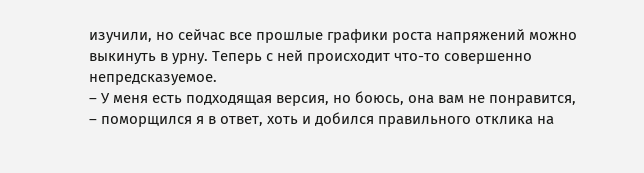изучили, но сейчас все прошлые графики роста напряжений можно выкинуть в урну. Теперь с ней происходит что-то совершенно непредсказуемое.
– У меня есть подходящая версия, но боюсь, она вам не понравится, – поморщился я в ответ, хоть и добился правильного отклика на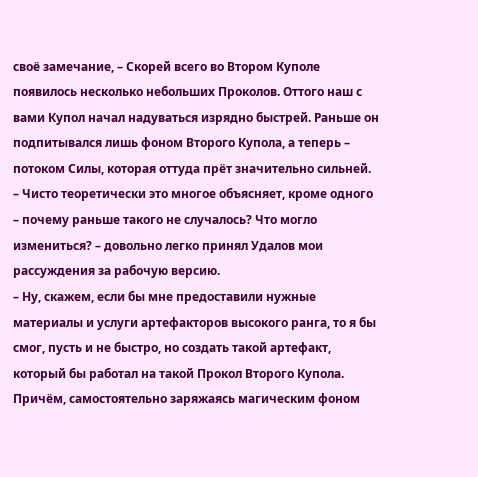своё замечание, – Скорей всего во Втором Куполе появилось несколько небольших Проколов. Оттого наш с вами Купол начал надуваться изрядно быстрей. Раньше он подпитывался лишь фоном Второго Купола, а теперь – потоком Силы, которая оттуда прёт значительно сильней.
– Чисто теоретически это многое объясняет, кроме одного – почему раньше такого не случалось? Что могло измениться? – довольно легко принял Удалов мои рассуждения за рабочую версию.
– Ну, скажем, если бы мне предоставили нужные материалы и услуги артефакторов высокого ранга, то я бы смог, пусть и не быстро, но создать такой артефакт, который бы работал на такой Прокол Второго Купола. Причём, самостоятельно заряжаясь магическим фоном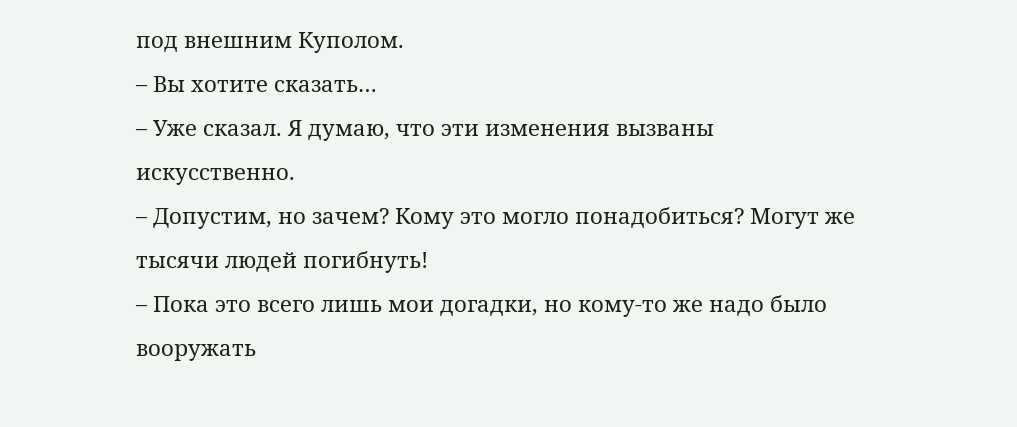под внешним Куполом.
– Вы хотите сказать…
– Уже сказал. Я думаю, что эти изменения вызваны искусственно.
– Допустим, но зачем? Кому это могло понадобиться? Могут же тысячи людей погибнуть!
– Пока это всего лишь мои догадки, но кому-то же надо было вооружать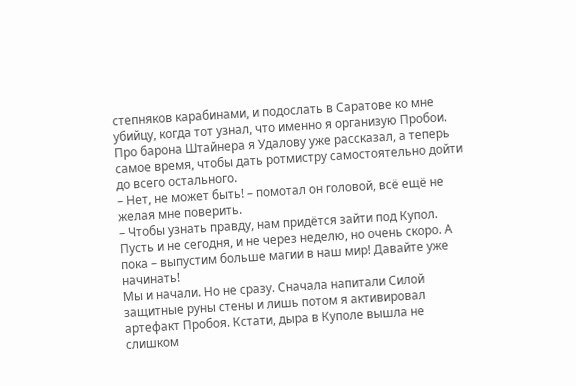степняков карабинами, и подослать в Саратове ко мне убийцу, когда тот узнал, что именно я организую Пробои.
Про барона Штайнера я Удалову уже рассказал, а теперь самое время, чтобы дать ротмистру самостоятельно дойти до всего остального.
– Нет, не может быть! – помотал он головой, всё ещё не желая мне поверить.
– Чтобы узнать правду, нам придётся зайти под Купол. Пусть и не сегодня, и не через неделю, но очень скоро. А пока – выпустим больше магии в наш мир! Давайте уже начинать!
Мы и начали. Но не сразу. Сначала напитали Силой защитные руны стены и лишь потом я активировал артефакт Пробоя. Кстати, дыра в Куполе вышла не слишком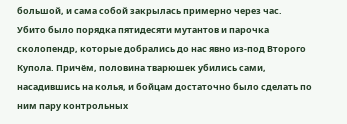большой, и сама собой закрылась примерно через час.
Убито было порядка пятидесяти мутантов и парочка сколопендр, которые добрались до нас явно из-под Второго Купола. Причём, половина тварюшек убились сами, насадившись на колья, и бойцам достаточно было сделать по ним пару контрольных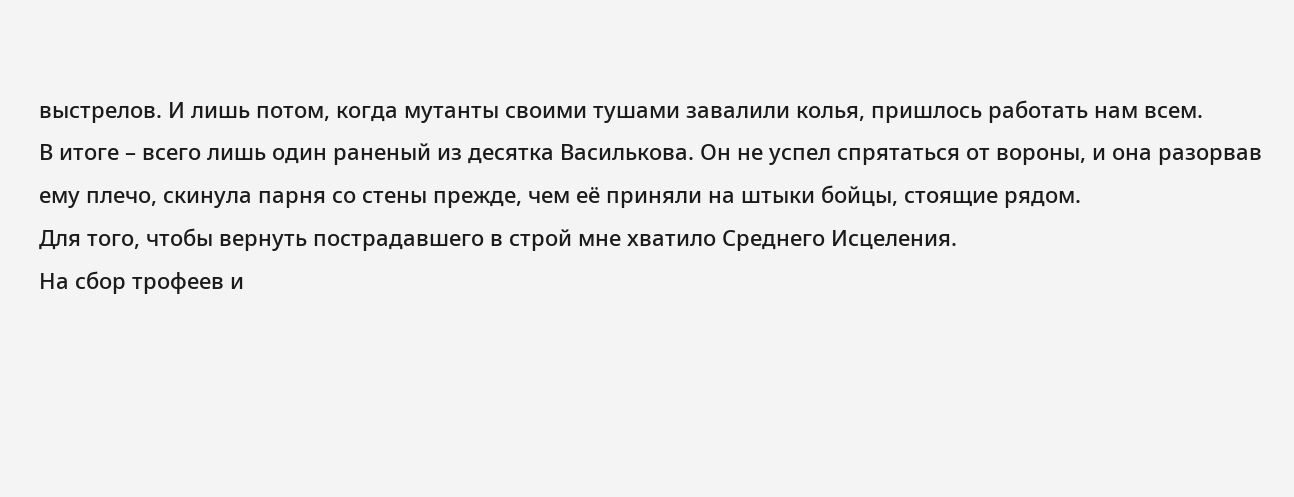выстрелов. И лишь потом, когда мутанты своими тушами завалили колья, пришлось работать нам всем.
В итоге – всего лишь один раненый из десятка Василькова. Он не успел спрятаться от вороны, и она разорвав ему плечо, скинула парня со стены прежде, чем её приняли на штыки бойцы, стоящие рядом.
Для того, чтобы вернуть пострадавшего в строй мне хватило Среднего Исцеления.
На сбор трофеев и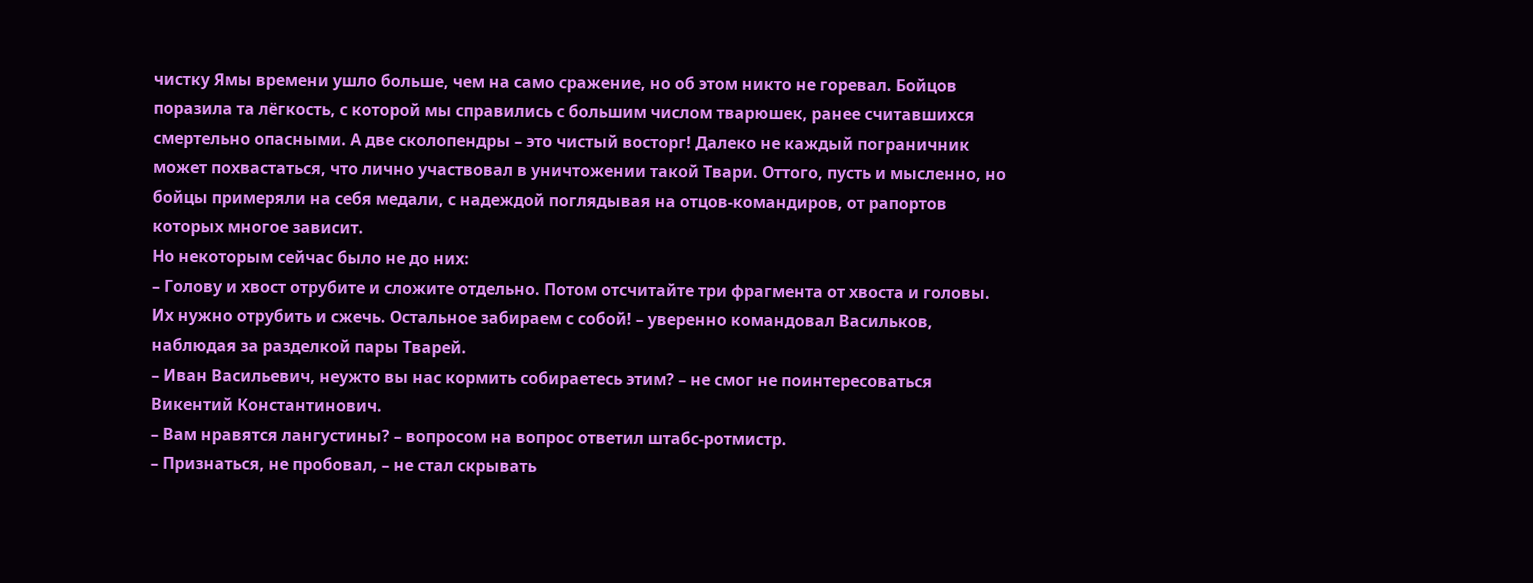чистку Ямы времени ушло больше, чем на само сражение, но об этом никто не горевал. Бойцов поразила та лёгкость, с которой мы справились с большим числом тварюшек, ранее считавшихся смертельно опасными. А две сколопендры – это чистый восторг! Далеко не каждый пограничник может похвастаться, что лично участвовал в уничтожении такой Твари. Оттого, пусть и мысленно, но бойцы примеряли на себя медали, с надеждой поглядывая на отцов-командиров, от рапортов которых многое зависит.
Но некоторым сейчас было не до них:
– Голову и хвост отрубите и сложите отдельно. Потом отсчитайте три фрагмента от хвоста и головы. Их нужно отрубить и сжечь. Остальное забираем с собой! – уверенно командовал Васильков, наблюдая за разделкой пары Тварей.
– Иван Васильевич, неужто вы нас кормить собираетесь этим? – не смог не поинтересоваться Викентий Константинович.
– Вам нравятся лангустины? – вопросом на вопрос ответил штабс-ротмистр.
– Признаться, не пробовал, – не стал скрывать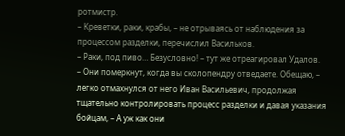ротмистр.
– Креветки, раки, крабы, – не отрываясь от наблюдения за процессом разделки, перечислил Васильков.
– Раки, под пиво… Безусловно! – тут же отреагировал Удалов.
– Они померкнут, когда вы сколопендру отведаете. Обещаю, – легко отмахнулся от него Иван Васильевич, продолжая тщательно контролировать процесс разделки и давая указания бойцам, – А уж как они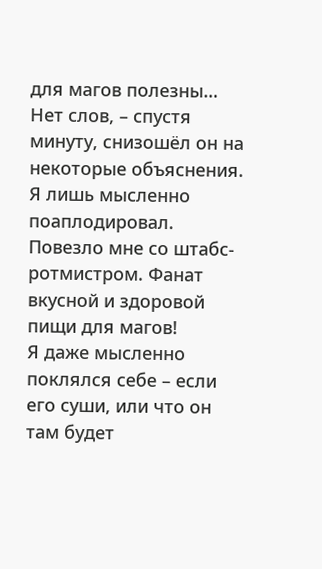для магов полезны… Нет слов, – спустя минуту, снизошёл он на некоторые объяснения.
Я лишь мысленно поаплодировал. Повезло мне со штабс-ротмистром. Фанат вкусной и здоровой пищи для магов!
Я даже мысленно поклялся себе – если его суши, или что он там будет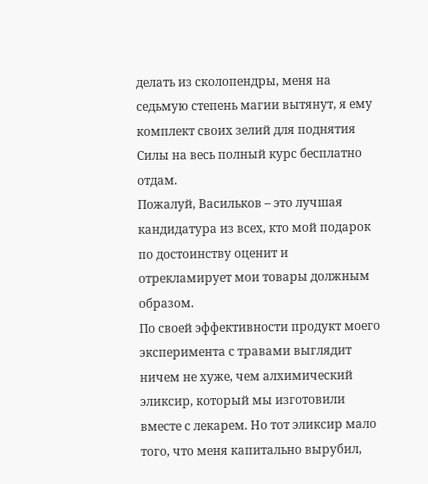делать из сколопендры, меня на седьмую степень магии вытянут, я ему комплект своих зелий для поднятия Силы на весь полный курс бесплатно отдам.
Пожалуй, Васильков – это лучшая кандидатура из всех, кто мой подарок по достоинству оценит и отрекламирует мои товары должным образом.
По своей эффективности продукт моего эксперимента с травами выглядит ничем не хуже, чем алхимический эликсир, который мы изготовили вместе с лекарем. Но тот эликсир мало того, что меня капитально вырубил,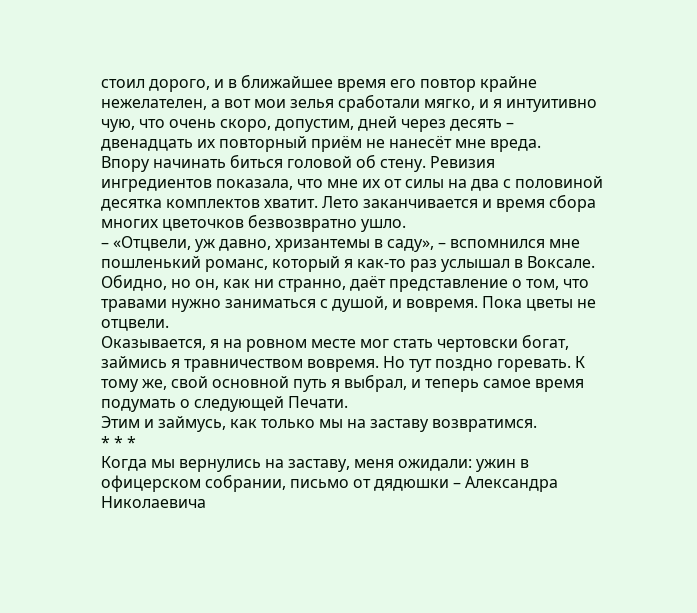стоил дорого, и в ближайшее время его повтор крайне нежелателен, а вот мои зелья сработали мягко, и я интуитивно чую, что очень скоро, допустим, дней через десять – двенадцать их повторный приём не нанесёт мне вреда.
Впору начинать биться головой об стену. Ревизия ингредиентов показала, что мне их от силы на два с половиной десятка комплектов хватит. Лето заканчивается и время сбора многих цветочков безвозвратно ушло.
– «Отцвели, уж давно, хризантемы в саду», – вспомнился мне пошленький романс, который я как-то раз услышал в Воксале.
Обидно, но он, как ни странно, даёт представление о том, что травами нужно заниматься с душой, и вовремя. Пока цветы не отцвели.
Оказывается, я на ровном месте мог стать чертовски богат, займись я травничеством вовремя. Но тут поздно горевать. К тому же, свой основной путь я выбрал, и теперь самое время подумать о следующей Печати.
Этим и займусь, как только мы на заставу возвратимся.
* * *
Когда мы вернулись на заставу, меня ожидали: ужин в офицерском собрании, письмо от дядюшки – Александра Николаевича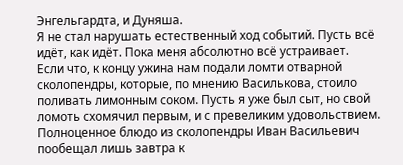Энгельгардта, и Дуняша.
Я не стал нарушать естественный ход событий. Пусть всё идёт, как идёт. Пока меня абсолютно всё устраивает.
Если что, к концу ужина нам подали ломти отварной сколопендры, которые, по мнению Василькова, стоило поливать лимонным соком. Пусть я уже был сыт, но свой ломоть схомячил первым, и с превеликим удовольствием. Полноценное блюдо из сколопендры Иван Васильевич пообещал лишь завтра к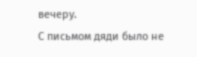вечеру.
С письмом дяди было не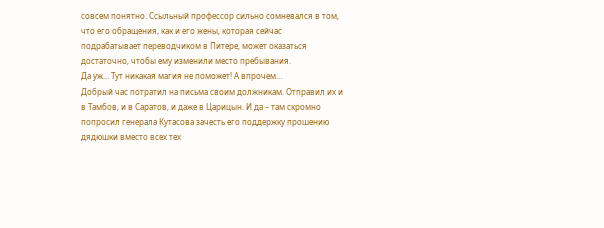совсем понятно. Ссыльный профессор сильно сомневался в том, что его обращения, как и его жены, которая сейчас подрабатывает переводчиком в Питере, может оказаться достаточно, чтобы ему изменили место пребывания.
Да уж… Тут никакая магия не поможет! А впрочем…
Добрый час потратил на письма своим должникам. Отправил их и в Тамбов, и в Саратов, и даже в Царицын. И да – там скромно попросил генерала Кутасова зачесть его поддержку прошению дядюшки вместо всех тех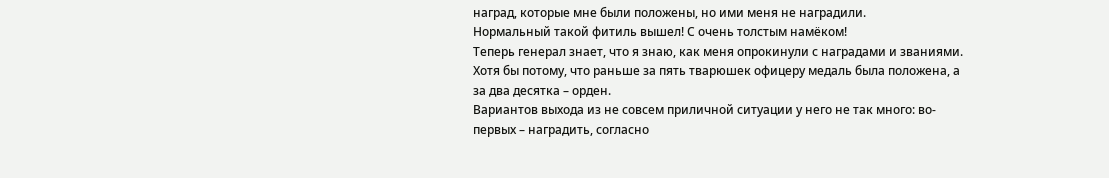наград, которые мне были положены, но ими меня не наградили.
Нормальный такой фитиль вышел! С очень толстым намёком!
Теперь генерал знает, что я знаю, как меня опрокинули с наградами и званиями. Хотя бы потому, что раньше за пять тварюшек офицеру медаль была положена, а за два десятка – орден.
Вариантов выхода из не совсем приличной ситуации у него не так много: во-первых – наградить, согласно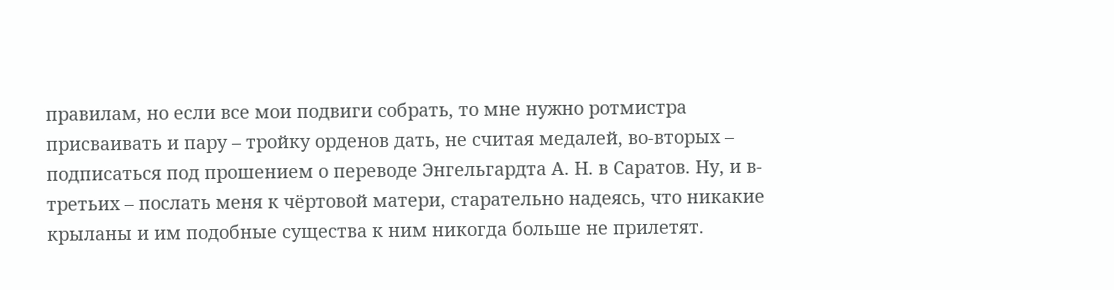правилам, но если все мои подвиги собрать, то мне нужно ротмистра присваивать и пару – тройку орденов дать, не считая медалей, во-вторых – подписаться под прошением о переводе Энгельгардта А. Н. в Саратов. Ну, и в-третьих – послать меня к чёртовой матери, старательно надеясь, что никакие крыланы и им подобные существа к ним никогда больше не прилетят.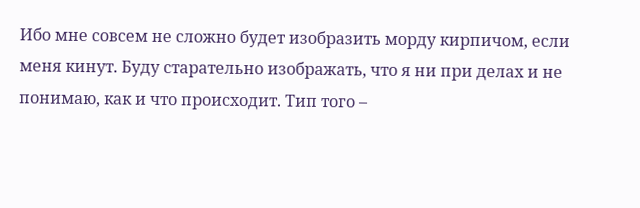Ибо мне совсем не сложно будет изобразить морду кирпичом, если меня кинут. Буду старательно изображать, что я ни при делах и не понимаю, как и что происходит. Тип того –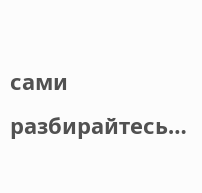сами разбирайтесь…